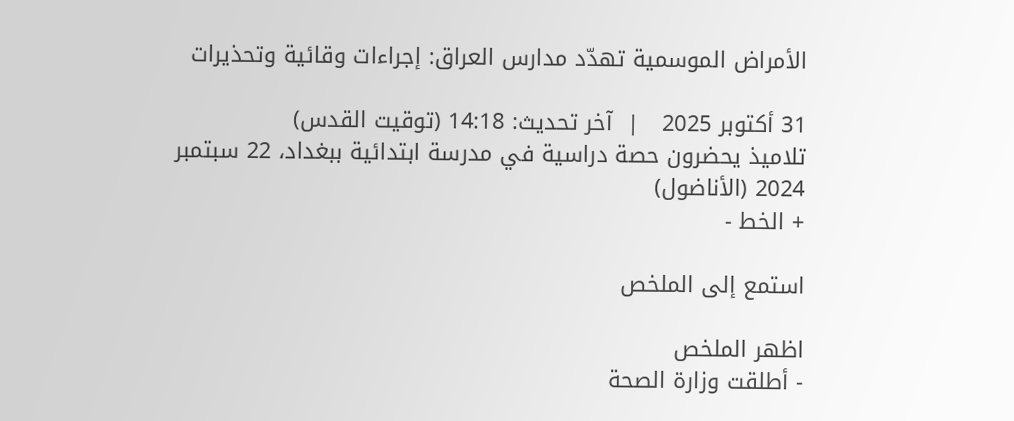الأمراض الموسمية تهدّد مدارس العراق: إجراءات وقائية وتحذيرات

31 أكتوبر 2025   |  آخر تحديث: 14:18 (توقيت القدس)
تلاميذ يحضرون حصة دراسية في مدرسة ابتدائية ببغداد، 22 سبتمبر 2024 (الأناضول)
+ الخط -

استمع إلى الملخص

اظهر الملخص
- أطلقت وزارة الصحة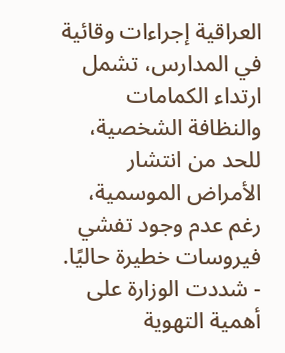العراقية إجراءات وقائية في المدارس، تشمل ارتداء الكمامات والنظافة الشخصية، للحد من انتشار الأمراض الموسمية، رغم عدم وجود تفشي فيروسات خطيرة حاليًا.
- شددت الوزارة على أهمية التهوية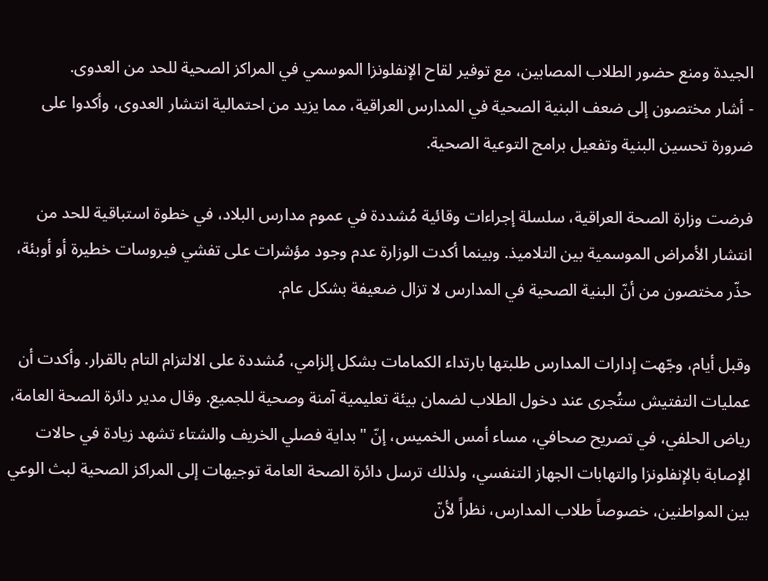الجيدة ومنع حضور الطلاب المصابين، مع توفير لقاح الإنفلونزا الموسمي في المراكز الصحية للحد من العدوى.
- أشار مختصون إلى ضعف البنية الصحية في المدارس العراقية، مما يزيد من احتمالية انتشار العدوى، وأكدوا على ضرورة تحسين البنية وتفعيل برامج التوعية الصحية.

فرضت وزارة الصحة العراقية، سلسلة إجراءات وقائية مُشددة في عموم مدارس البلاد، في خطوة استباقية للحد من انتشار الأمراض الموسمية بين التلاميذ. وبينما أكدت الوزارة عدم وجود مؤشرات على تفشي فيروسات خطيرة أو أوبئة، حذّر مختصون من أنّ البنية الصحية في المدارس لا تزال ضعيفة بشكل عام.

وقبل أيام، وجّهت إدارات المدارس طلبتها بارتداء الكمامات بشكل إلزامي، مُشددة على الالتزام التام بالقرار. وأكدت أن عمليات التفتيش ستُجرى عند دخول الطلاب لضمان بيئة تعليمية آمنة وصحية للجميع. وقال مدير دائرة الصحة العامة، رياض الحلفي، في تصريح صحافي، مساء أمس الخميس، إنّ "بداية فصلي الخريف والشتاء تشهد زيادة في حالات الإصابة بالإنفلونزا والتهابات الجهاز التنفسي، ولذلك ترسل دائرة الصحة العامة توجيهات إلى المراكز الصحية لبث الوعي بين المواطنين، خصوصاً طلاب المدارس، نظراً لأنّ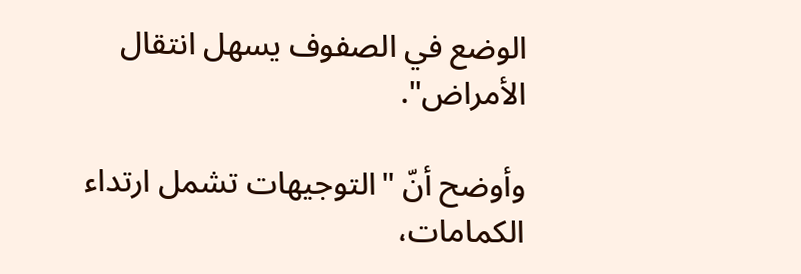الوضع في الصفوف يسهل انتقال الأمراض".

وأوضح أنّ "التوجيهات تشمل ارتداء الكمامات،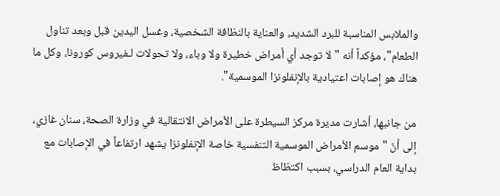والملابس المناسبة للبرد الشديد، والعناية بالنظافة الشخصية، وغسل اليدين قبل وبعد تناول الطعام"، مؤكداً أنه "لا توجد أي أمراض خطيرة ولا وباء، ولا تحولات لـفيروس كورونا، وكل ما هناك هو إصابات اعتيادية بالإنفلونزا الموسمية".

من جانبها، أشارت مديرة مركز السيطرة على الأمراض الانتقالية في وزارة الصحة، سنان غازي، إلى أنّ "موسم الأمراض الموسمية التنفسية خاصة الإنفلونزا يشهد ارتفاعاً في الإصابات مع بداية العام الدراسي، بسبب اكتظاظ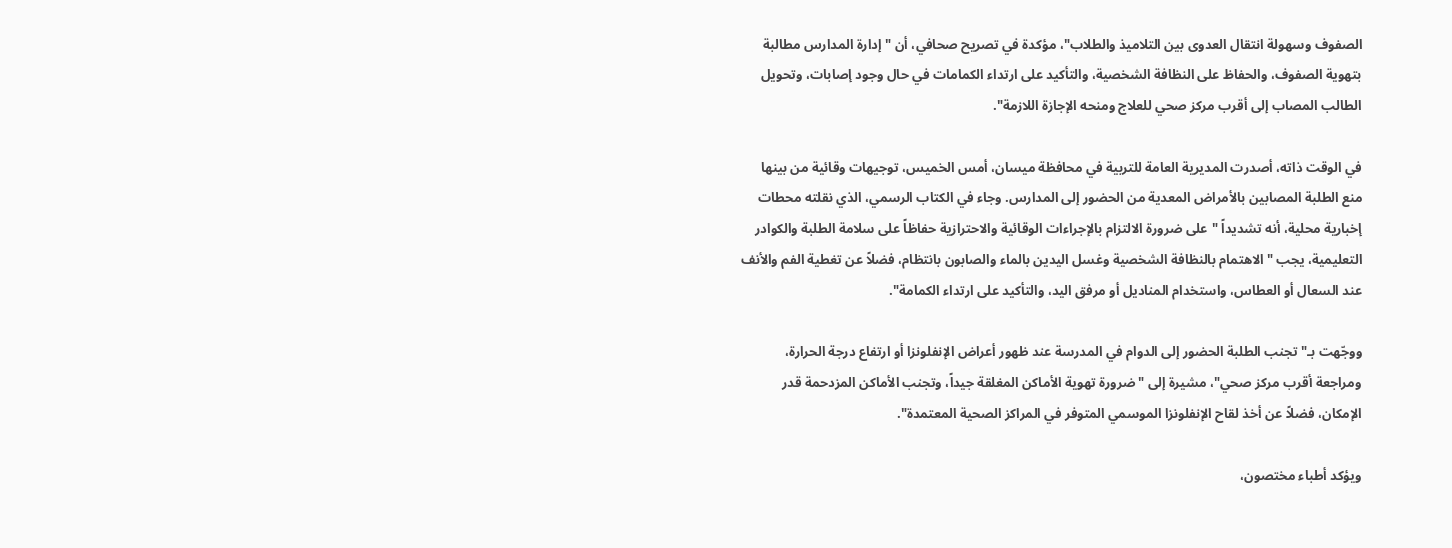الصفوف وسهولة انتقال العدوى بين التلاميذ والطلاب"، مؤكدة في تصريح صحافي، أن "إدارة المدارس مطالبة بتهوية الصفوف، والحفاظ على النظافة الشخصية، والتأكيد على ارتداء الكمامات في حال وجود إصابات، وتحويل الطالب المصاب إلى أقرب مركز صحي للعلاج ومنحه الإجازة اللازمة".

في الوقت ذاته، أصدرت المديرية العامة للتربية في محافظة ميسان، أمس الخميس، توجيهات وقائية من بينها منع الطلبة المصابين بالأمراض المعدية من الحضور إلى المدارس. وجاء في الكتاب الرسمي، الذي نقلته محطات إخبارية محلية، أنه تشديداً "على ضرورة الالتزام بالإجراءات الوقائية والاحترازية حفاظاً على سلامة الطلبة والكوادر التعليمية، يجب "الاهتمام بالنظافة الشخصية وغسل اليدين بالماء والصابون بانتظام، فضلاً عن تغطية الفم والأنف عند السعال أو العطاس، واستخدام المناديل أو مرفق اليد، والتأكيد على ارتداء الكمامة".

ووجّهت بـ"تجنب الطلبة الحضور إلى الدوام في المدرسة عند ظهور أعراض الإنفلونزا أو ارتفاع درجة الحرارة، ومراجعة أقرب مركز صحي"، مشيرة إلى "ضرورة تهوية الأماكن المغلقة جيداً، وتجنب الأماكن المزدحمة قدر الإمكان، فضلاً عن أخذ لقاح الإنفلونزا الموسمي المتوفر في المراكز الصحية المعتمدة".

ويؤكد أطباء مختصون،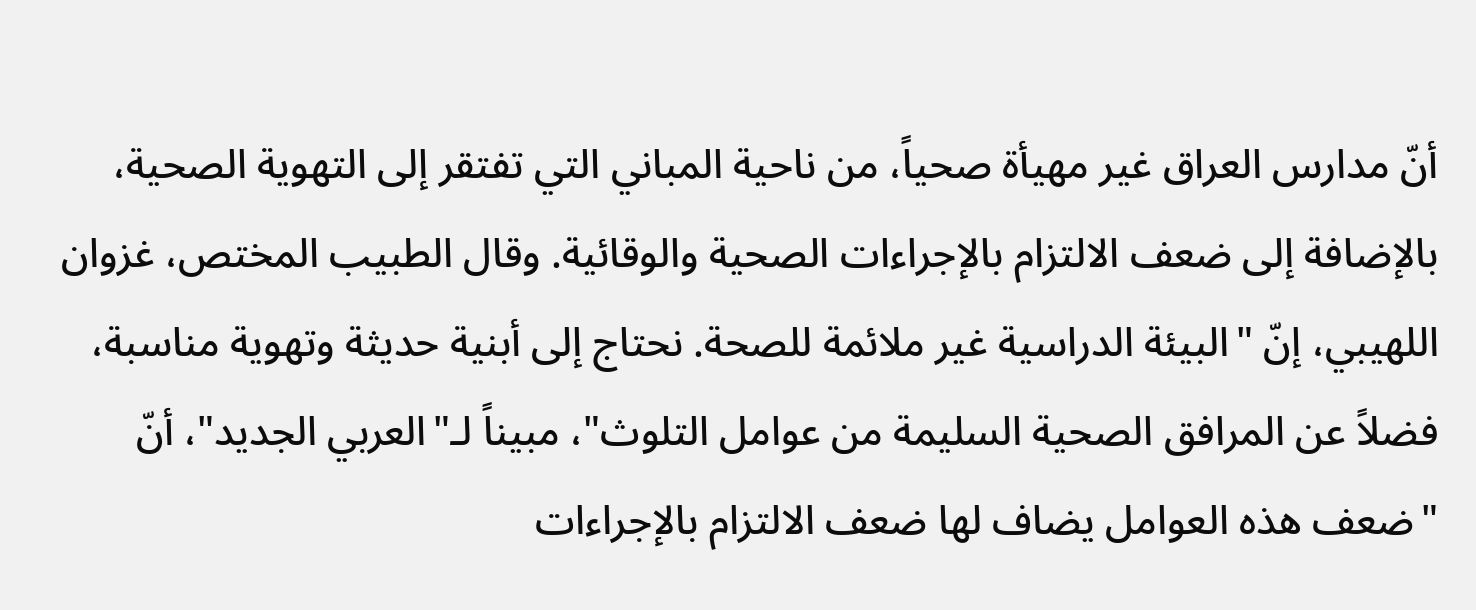أنّ مدارس العراق غير مهيأة صحياً، من ناحية المباني التي تفتقر إلى التهوية الصحية، بالإضافة إلى ضعف الالتزام بالإجراءات الصحية والوقائية. وقال الطبيب المختص، غزوان اللهيبي، إنّ "البيئة الدراسية غير ملائمة للصحة. نحتاج إلى أبنية حديثة وتهوية مناسبة، فضلاً عن المرافق الصحية السليمة من عوامل التلوث"، مبيناً لـ"العربي الجديد"، أنّ "ضعف هذه العوامل يضاف لها ضعف الالتزام بالإجراءات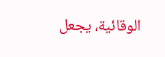الوقائية، يجعل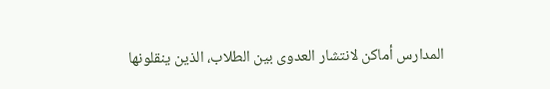المدارس أماكن لانتشار العدوى بين الطلاب، الذين ينقلونها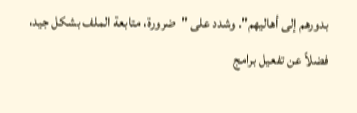بدورهم إلى أهاليهم". وشدد على "ضرورة، متابعة الملف بشكل جيد، فضلاً عن تفعيل برامج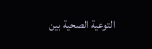التوعية الصحية بين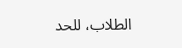الطلاب، للحد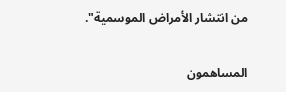من انتشار الأمراض الموسمية".

المساهمون